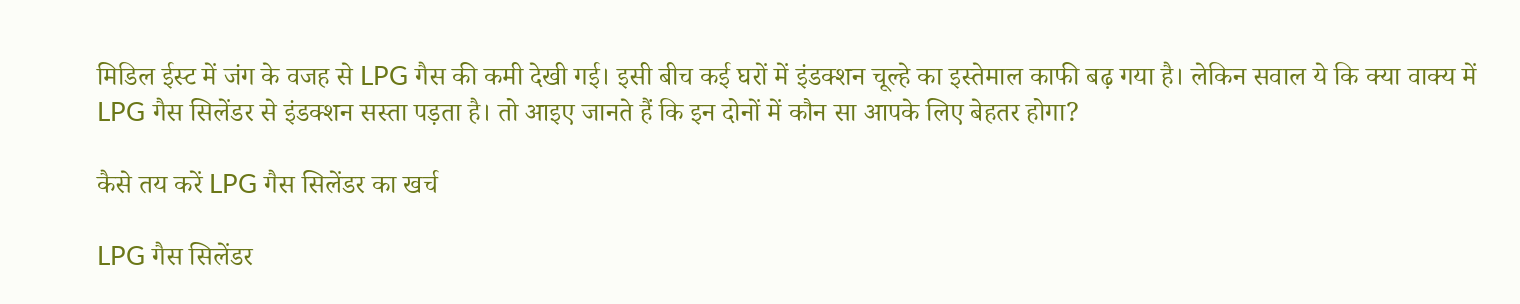मिडिल ईस्ट में जंग के वजह से LPG गैस की कमी देखी गई। इसी बीच कई घरों में इंडक्शन चूल्हे का इस्तेमाल काफी बढ़ गया है। लेकिन सवाल ये कि क्या वाक्य में LPG गैस सिलेंडर से इंडक्शन सस्ता पड़ता है। तो आइए जानते हैं कि इन दोनों में कौन सा आपके लिए बेहतर होगा?

कैसे तय करें LPG गैस सिलेंडर का खर्च

LPG गैस सिलेंडर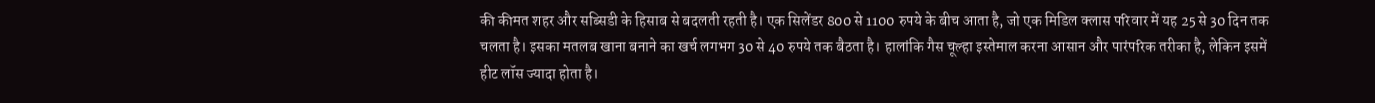की कीमत शहर और सब्सिडी के हिसाब से बदलती रहती है। एक सिलेंडर 800 से 1100 रुपये के बीच आता है, जो एक मिडिल क्लास परिवार में यह 25 से 30 दिन तक चलता है। इसका मतलब खाना बनाने का खर्च लगभग 30 से 40 रुपये तक बैठता है। हालांकि गैस चूल्हा इस्तेमाल करना आसान और पारंपरिक तरीका है, लेकिन इसमें हीट लॉस ज्यादा होता है।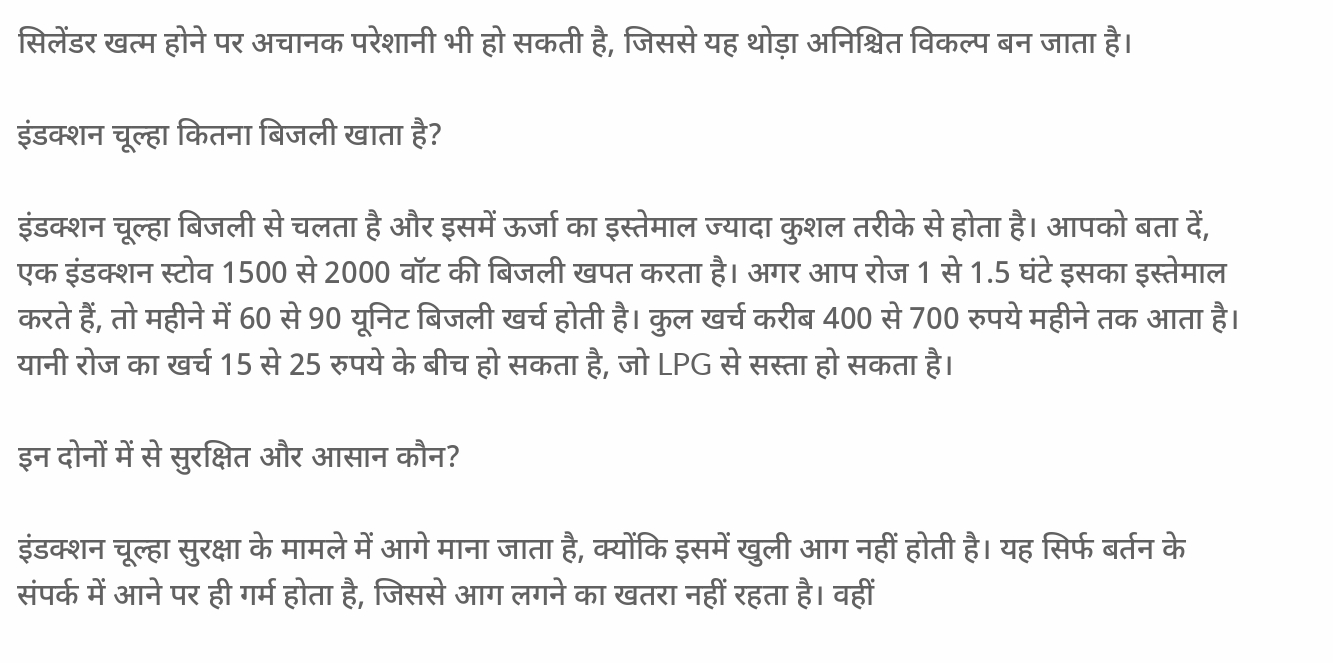सिलेंडर खत्म होने पर अचानक परेशानी भी हो सकती है, जिससे यह थोड़ा अनिश्चित विकल्प बन जाता है।

इंडक्शन चूल्हा कितना बिजली खाता है?

इंडक्शन चूल्हा बिजली से चलता है और इसमें ऊर्जा का इस्तेमाल ज्यादा कुशल तरीके से होता है। आपको बता दें, एक इंडक्शन स्टोव 1500 से 2000 वॉट की बिजली खपत करता है। अगर आप रोज 1 से 1.5 घंटे इसका इस्तेमाल करते हैं, तो महीने में 60 से 90 यूनिट बिजली खर्च होती है। कुल खर्च करीब 400 से 700 रुपये महीने तक आता है। यानी रोज का खर्च 15 से 25 रुपये के बीच हो सकता है, जो LPG से सस्ता हो सकता है।

इन दोनों में से सुरक्षित और आसान कौन?

इंडक्शन चूल्हा सुरक्षा के मामले में आगे माना जाता है, क्योंकि इसमें खुली आग नहीं होती है। यह सिर्फ बर्तन के संपर्क में आने पर ही गर्म होता है, जिससे आग लगने का खतरा नहीं रहता है। वहीं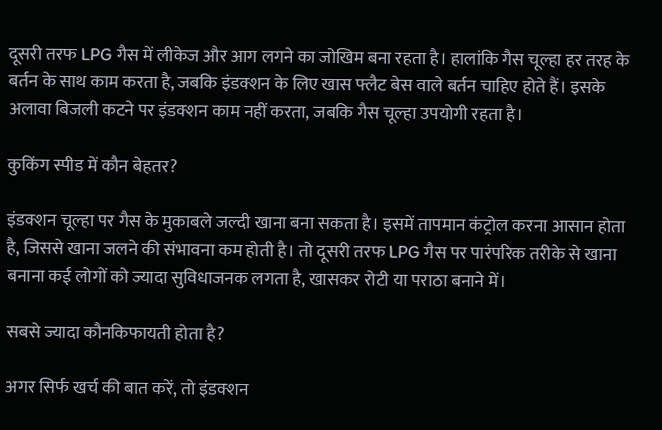दूसरी तरफ LPG गैस में लीकेज और आग लगने का जोखिम बना रहता है। हालांकि गैस चूल्हा हर तरह के बर्तन के साथ काम करता है, जबकि इंडक्शन के लिए खास फ्लैट बेस वाले बर्तन चाहिए होते हैं। इसके अलावा बिजली कटने पर इंडक्शन काम नहीं करता, जबकि गैस चूल्हा उपयोगी रहता है।

कुकिंग स्पीड में कौन बेहतर?

इंडक्शन चूल्हा पर गैस के मुकाबले जल्दी खाना बना सकता है। इसमें तापमान कंट्रोल करना आसान होता है, जिससे खाना जलने की संभावना कम होती है। तो दूसरी तरफ LPG गैस पर पारंपरिक तरीके से खाना बनाना कई लोगों को ज्यादा सुविधाजनक लगता है, खासकर रोटी या पराठा बनाने में।

सबसे ज्यादा कौनकिफायती होता है?

अगर सिर्फ खर्च की बात करें, तो इंडक्शन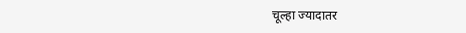चूल्हा ज्यादातर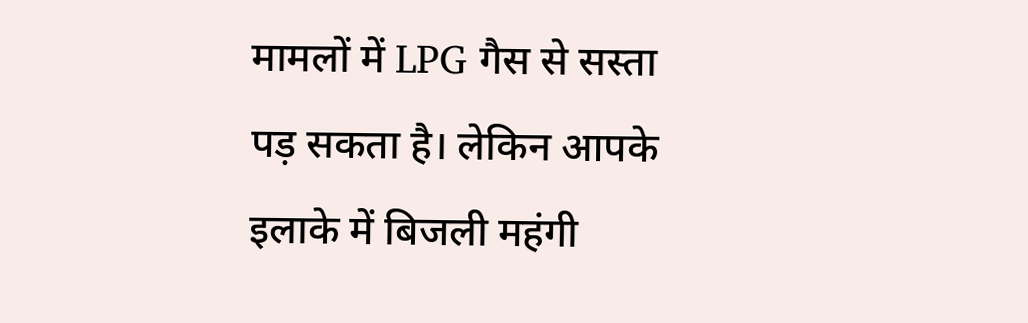मामलों में LPG गैस से सस्ता पड़ सकता है। लेकिन आपके इलाके में बिजली महंगी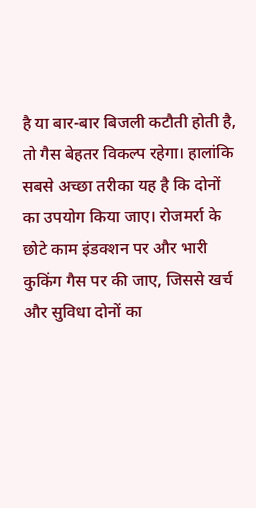है या बार-बार बिजली कटौती होती है, तो गैस बेहतर विकल्प रहेगा। हालांकि सबसे अच्छा तरीका यह है कि दोनों का उपयोग किया जाए। रोजमर्रा के छोटे काम इंडक्शन पर और भारी कुकिंग गैस पर की जाए, जिससे खर्च और सुविधा दोनों का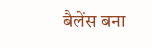बैलेंस बना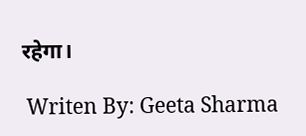रहेगा।

 Writen By: Geeta Sharma